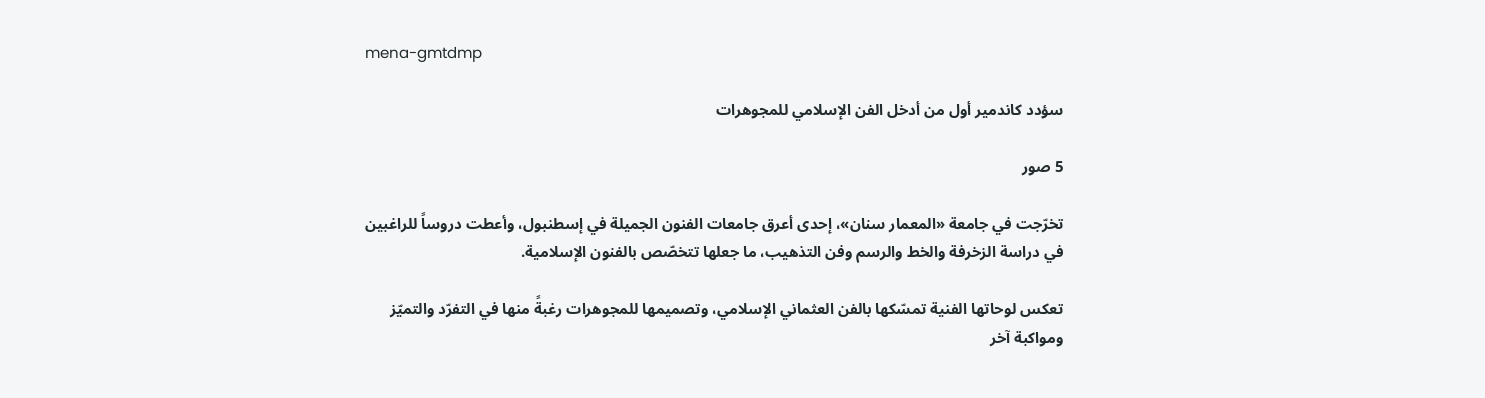mena-gmtdmp

سؤدد كاندمير أول من أدخل الفن الإسلامي للمجوهرات

5 صور

تخرّجت في جامعة «المعمار سنان»، إحدى أعرق جامعات الفنون الجميلة في إسطنبول، وأعطت دروساً للراغبين في دراسة الزخرفة والخط والرسم وفن التذهيب، ما جعلها تتخصّص بالفنون الإسلامية.

تعكس لوحاتها الفنية تمسّكها بالفن العثماني الإسلامي، وتصميمها للمجوهرات رغبةً منها في التفرّد والتميّز ومواكبة آخر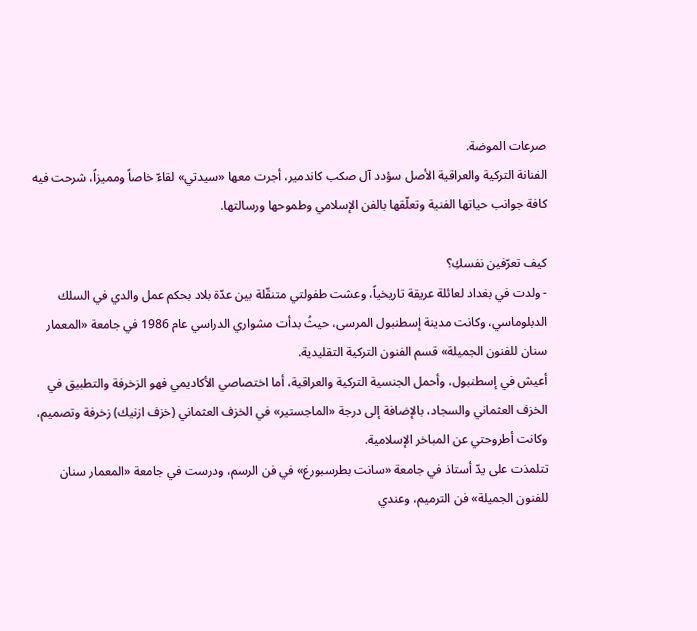صرعات الموضة.
الفنانة التركية والعراقية الأصل سؤدد آل صكب كاندمير، أجرت معها «سيدتي» لقاءّ خاصاً ومميزاً، شرحت فيه كافة جوانب حياتها الفنية وتعلّقها بالفن الإسلامي وطموحها ورسالتها.

كيف تعرّفين نفسكِ؟
- ولدت في بغداد لعائلة عريقة تاريخياً، وعشت طفولتي متنقّلة بين عدّة بلاد بحكم عمل والدي في السلك الدبلوماسي، وكانت مدينة إسطنبول المرسى، حيثُ بدأت مشواري الدراسي عام 1986 في جامعة «المعمار سنان للفنون الجميلة» قسم الفنون التركية التقليدية.
أعيش في إسطنبول، وأحمل الجنسية التركية والعراقية، أما اختصاصي الأكاديمي فهو الزخرفة والتطبيق في الخزف العثماني والسجاد، بالإضافة إلى درجة «الماجستير» في الخزف العثماني (خزف ازنيك) زخرفة وتصميم، وكانت أطروحتي عن المباخر الإسلامية.
تتلمذت على يدّ أستاذ في جامعة «سانت بطرسبورغ» في فن الرسم، ودرست في جامعة «المعمار سنان للفنون الجميلة» فن الترميم، وعندي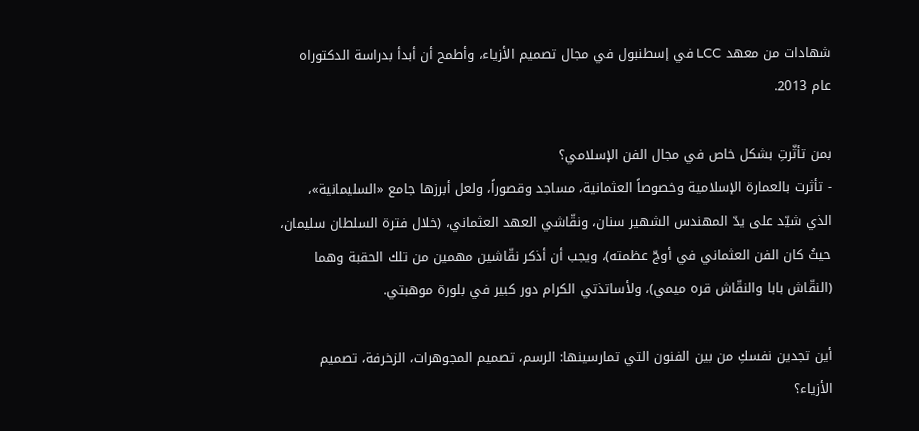شهادات من معهد LCC في إسطنبول في مجال تصميم الأزياء، وأطمح أن أبدأ بدراسة الدكتوراه عام 2013.

بمن تأثّرتِ بشكل خاص في مجال الفن الإسلامي؟
- تأثرت بالعمارة الإسلامية وخصوصاً العثمانية، مساجد وقصوراً، ولعل أبرزها جامع «السليمانية»، الذي شيّد على يدّ المهندس الشهير سنان، ونقّاشي العهد العثماني، (خلال فترة السلطان سليمان، حيثُ كان الفن العثماني في أوجّ عظمته)، ويجب أن أذكر نقّاشين مهمين من تلك الحقبة وهما (النقّاش بابا والنقّاش قره ميمي)، ولأساتذتي الكرام دور كبير في بلورة موهبتي.

أين تجدين نفسكِ من بين الفنون التي تمارسينها: الرسم، تصميم المجوهرات، الزخرفة، تصميم الأزياء؟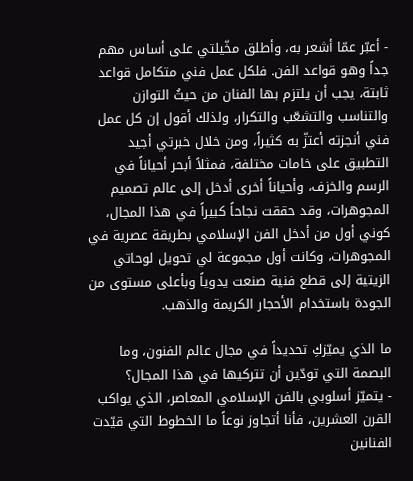- أعبّر عمّا أشعر به، وأطلق مخّيلتي على أساس مهم جداً وهو قواعد الفن. فلكل عمل فني متكامل قواعد ثابتة، يجب أن يلتزم بها الفنان من حيثُ التوازن والتناسب والتشعّب والتكرار، ولذلك أقول إن كل عمل فني أنجزته أعتزّ به كثيراً، ومن خلال خبرتي أجيد التطبيق على خامات مختلفة، فمثلاً أبحر أحياناً في الرسم والخزف، وأحياناً أخرى أدخل إلى عالم تصميم المجوهرات، وقد حققت نجاحاً كبيراً في هذا المجال، كوني أول من أدخل الفن الإسلامي بطريقة عصرية في المجوهرات، وكانت أول مجموعة لي تحويل لوحاتي الزيتية إلى قطع فنية صنعت يدوياً وبأعلى مستوى من الجودة باستخدام الأحجار الكريمة والذهب.

ما الذي يميّزكِ تحديداً في مجال عالم الفنون، وما البصمة التي تودّين أن تتركيها في هذا المجال؟
- يتميّز أسلوبي بالفن الإسلامي المعاصر، الذي يواكب القرن العشرين، فأنا أتجاوز نوعاً ما الخطوط التي قيّدت الفنانين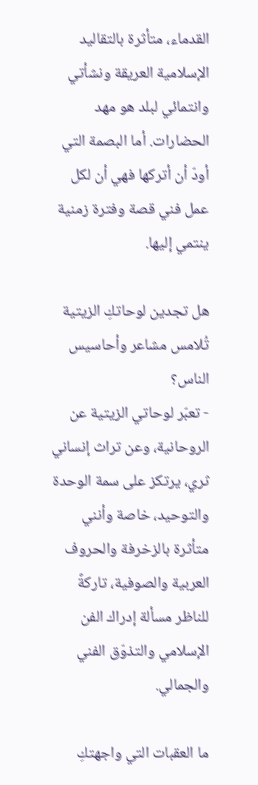القدماء، متأثرة بالتقاليد الإسلامية العريقة ونشأتي وانتمائي لبلد هو مهد الحضارات. أما البصمة التي أودّ أن أتركها فهي أن لكل عمل فني قصة وفترة زمنية ينتمي إليها.

هل تجدين لوحاتكِ الزيتية تُلامس مشاعر وأحاسيس الناس؟
- تعبّر لوحاتي الزيتية عن الروحانية، وعن تراث إنساني ثري، يرتكز على سمة الوحدة والتوحيد، خاصة وأنني متأثرة بالزخرفة والحروف العربية والصوفية، تاركةً للناظر مسألة إدراك الفن الإسلامي والتذوّق الفني والجمالي.

ما العقبات التي واجهتكِ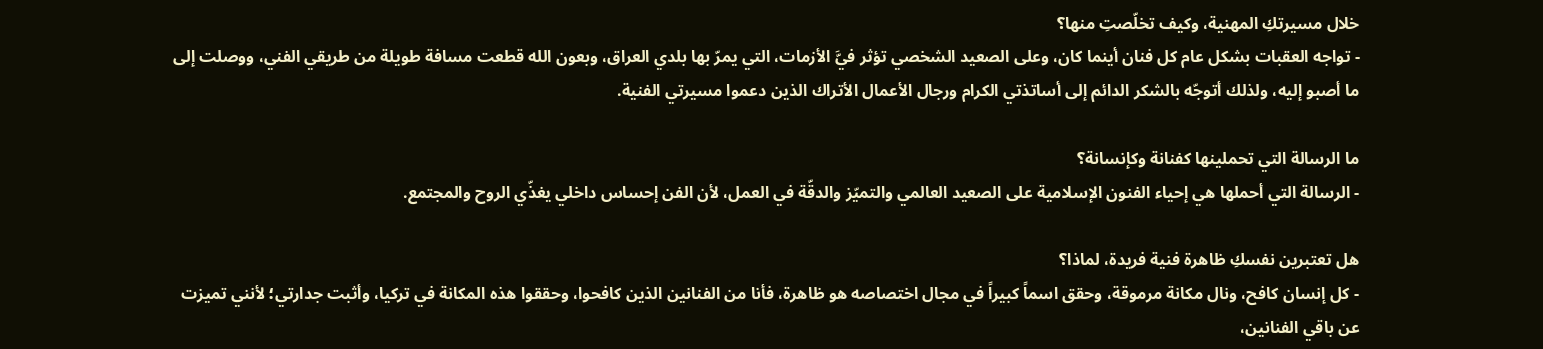خلال مسيرتكِ المهنية، وكيف تخلّصتِ منها؟
- تواجه العقبات بشكل عام كل فنان أينما كان، وعلى الصعيد الشخصي تؤثر فيَّ الأزمات، التي يمرّ بها بلدي العراق، وبعون الله قطعت مسافة طويلة من طريقي الفني، ووصلت إلى ما أصبو إليه، ولذلك أتوجّه بالشكر الدائم إلى أساتذتي الكرام ورجال الأعمال الأتراك الذين دعموا مسيرتي الفنية.

ما الرسالة التي تحملينها كفنانة وكإنسانة؟
- الرسالة التي أحملها هي إحياء الفنون الإسلامية على الصعيد العالمي والتميّز والدقّة في العمل، لأن الفن إحساس داخلي يغذّي الروح والمجتمع.

هل تعتبرين نفسكِ ظاهرة فنية فريدة، لماذا؟
- كل إنسان كافح، ونال مكانة مرموقة، وحقق اسماً كبيراً في مجال اختصاصه هو ظاهرة، فأنا من الفنانين الذين كافحوا، وحققوا هذه المكانة في تركيا، وأثبت جدارتي؛ لأنني تميزت عن باقي الفنانين،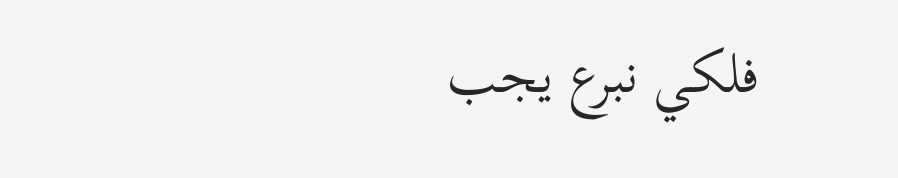فلكي نبرع يجب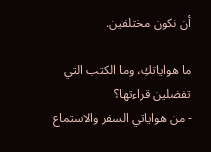أن نكون مختلفين.

ما هواياتكِ، وما الكتب التي تفضلين قراءتها؟
- من هواياتي السفر والاستماع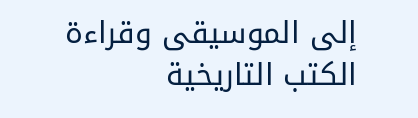إلى الموسيقى وقراءة الكتب التاريخية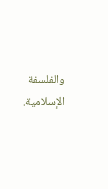والفلسفة الإسلامية.